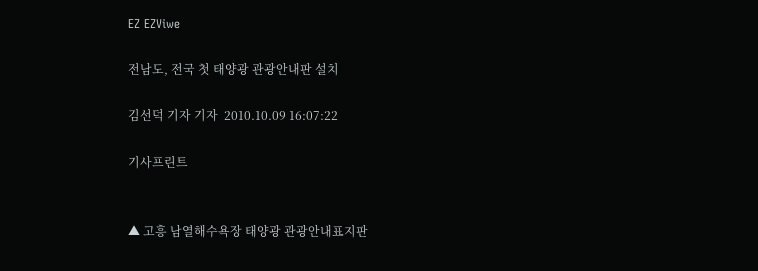EZ EZViwe

전남도, 전국 첫 태양광 관광안내판 설치

김선덕 기자 기자  2010.10.09 16:07:22

기사프린트


▲ 고흥 남열해수욕장 태양광 관광안내표지판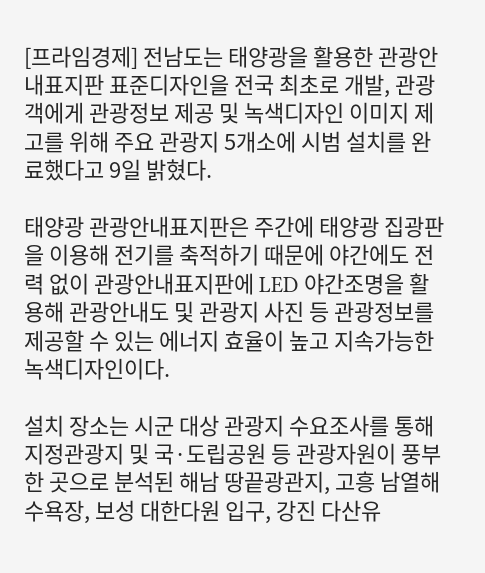[프라임경제] 전남도는 태양광을 활용한 관광안내표지판 표준디자인을 전국 최초로 개발, 관광객에게 관광정보 제공 및 녹색디자인 이미지 제고를 위해 주요 관광지 5개소에 시범 설치를 완료했다고 9일 밝혔다.

태양광 관광안내표지판은 주간에 태양광 집광판을 이용해 전기를 축적하기 때문에 야간에도 전력 없이 관광안내표지판에 LED 야간조명을 활용해 관광안내도 및 관광지 사진 등 관광정보를 제공할 수 있는 에너지 효율이 높고 지속가능한 녹색디자인이다.

설치 장소는 시군 대상 관광지 수요조사를 통해 지정관광지 및 국·도립공원 등 관광자원이 풍부한 곳으로 분석된 해남 땅끝광관지, 고흥 남열해수욕장, 보성 대한다원 입구, 강진 다산유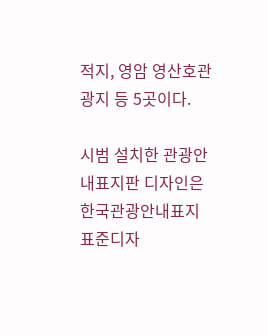적지, 영암 영산호관광지 등 5곳이다.

시범 설치한 관광안내표지판 디자인은 한국관광안내표지 표준디자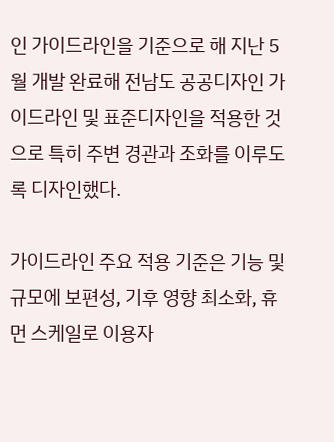인 가이드라인을 기준으로 해 지난 5월 개발 완료해 전남도 공공디자인 가이드라인 및 표준디자인을 적용한 것으로 특히 주변 경관과 조화를 이루도록 디자인했다.

가이드라인 주요 적용 기준은 기능 및 규모에 보편성, 기후 영향 최소화, 휴먼 스케일로 이용자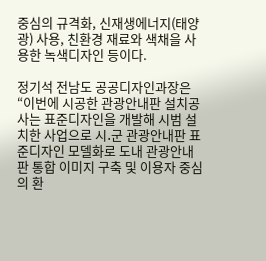중심의 규격화, 신재생에너지(태양광) 사용, 친환경 재료와 색채을 사용한 녹색디자인 등이다.

정기석 전남도 공공디자인과장은 “이번에 시공한 관광안내판 설치공사는 표준디자인을 개발해 시범 설치한 사업으로 시․군 관광안내판 표준디자인 모델화로 도내 관광안내판 통합 이미지 구축 및 이용자 중심의 환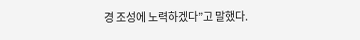경 조성에 노력하겠다”고 말했다.